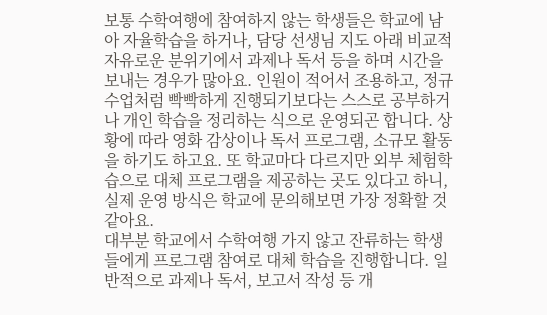보통 수학여행에 참여하지 않는 학생들은 학교에 남아 자율학습을 하거나, 담당 선생님 지도 아래 비교적 자유로운 분위기에서 과제나 독서 등을 하며 시간을 보내는 경우가 많아요. 인원이 적어서 조용하고, 정규수업처럼 빡빡하게 진행되기보다는 스스로 공부하거나 개인 학습을 정리하는 식으로 운영되곤 합니다. 상황에 따라 영화 감상이나 독서 프로그램, 소규모 활동을 하기도 하고요. 또 학교마다 다르지만 외부 체험학습으로 대체 프로그램을 제공하는 곳도 있다고 하니, 실제 운영 방식은 학교에 문의해보면 가장 정확할 것 같아요.
대부분 학교에서 수학여행 가지 않고 잔류하는 학생들에게 프로그램 참여로 대체 학습을 진행합니다. 일반적으로 과제나 독서, 보고서 작성 등 개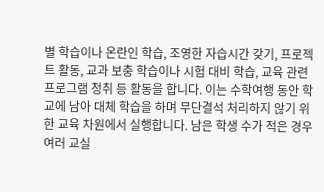별 학습이나 온란인 학습, 조영한 자습시간 갖기, 프로젝트 활동, 교과 보충 학습이나 시험 대비 학습, 교육 관련 프로그램 청취 등 활동을 합니다. 이는 수학여행 동안 학교에 남아 대체 학습을 하며 무단결석 처리하지 않기 위한 교육 차원에서 실행합니다. 남은 학생 수가 적은 경우 여러 교실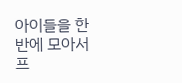아이들을 한 반에 모아서 프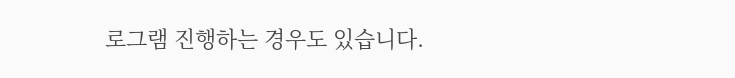로그램 진행하는 경우도 있습니다.